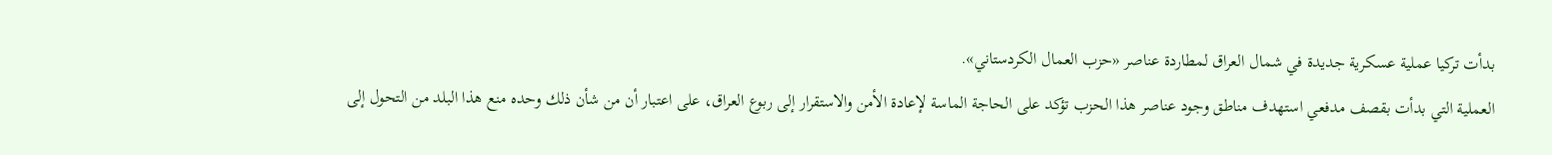بدأت تركيا عملية عسكرية جديدة في شمال العراق لمطاردة عناصر «حزب العمال الكردستاني».
العملية التي بدأت بقصف مدفعي استهدف مناطق وجود عناصر هذا الحزب تؤكد على الحاجة الماسة لإعادة الأمن والاستقرار إلى ربوع العراق، على اعتبار أن من شأن ذلك وحده منع هذا البلد من التحول إلى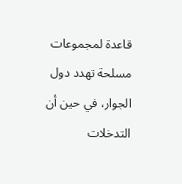قاعدة لمجموعات مسلحة تهدد دول الجوار، في حين أن التدخلات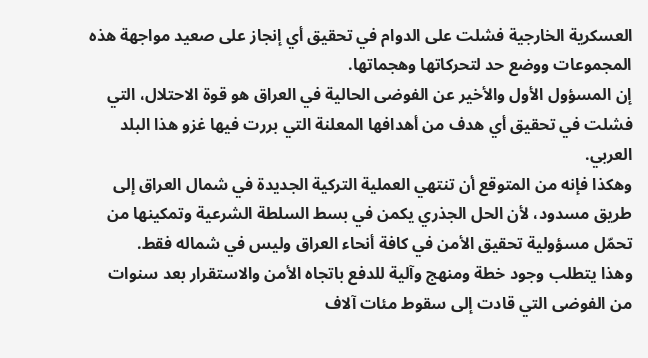العسكرية الخارجية فشلت على الدوام في تحقيق أي إنجاز على صعيد مواجهة هذه المجموعات ووضع حد لتحركاتها وهجماتها.
إن المسؤول الأول والأخير عن الفوضى الحالية في العراق هو قوة الاحتلال، التي فشلت في تحقيق أي هدف من أهدافها المعلنة التي بررت فيها غزو هذا البلد العربي.
وهكذا فإنه من المتوقع أن تنتهي العملية التركية الجديدة في شمال العراق إلى طريق مسدود، لأن الحل الجذري يكمن في بسط السلطة الشرعية وتمكينها من تحمّل مسؤولية تحقيق الأمن في كافة أنحاء العراق وليس في شماله فقط.
وهذا يتطلب وجود خطة ومنهج وآلية للدفع باتجاه الأمن والاستقرار بعد سنوات من الفوضى التي قادت إلى سقوط مئات آلاف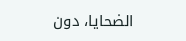الضحايا، دون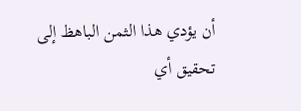أن يؤدي هذا الثمن الباهظ إلى تحقيق أي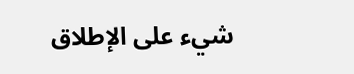شيء على الإطلاق